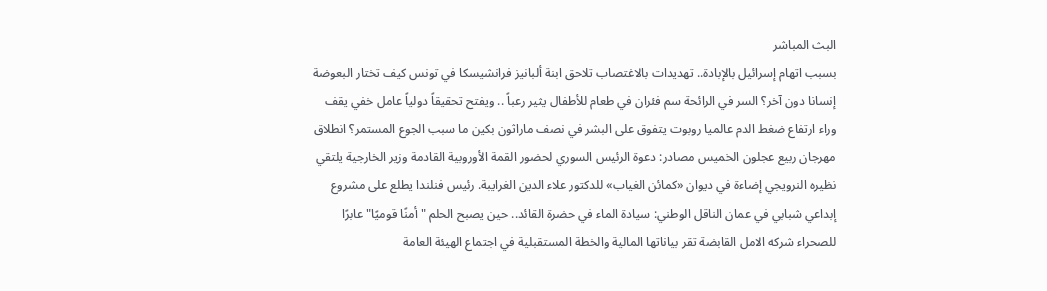البث المباشر
بسبب اتهام إسرائيل بالإبادة.. تهديدات بالاغتصاب تلاحق ابنة ألبانيز فرانشيسكا في تونس كيف تختار البعوضة إنسانا دون آخر؟ السر في الرائحة سم فئران في طعام للأطفال يثير رعباً .. ويفتح تحقيقاً دولياً عامل خفي يقف وراء ارتفاع ضغط الدم عالميا روبوت يتفوق على البشر في نصف ماراثون بكين ما سبب الجوع المستمر؟ انطلاق مهرجان ربيع عجلون الخميس مصادر: دعوة الرئيس السوري لحضور القمة الأوروبية القادمة وزير الخارجية يلتقي نظيره النرويجي إضاءة في ديوان «كمائن الغياب» للدكتور علاء الدين الغرايبة. رئيس فنلندا يطلع على مشروع إبداعي شبابي في عمان الناقل الوطني: سيادة الماء في حضرة القائد.. حين يصبح الحلم "أمنًا قوميًا" عابرًا للصحراء شركه الامل القابضة تقر بياناتها المالية والخطة المستقبلية في اجتماع الهيئة العامة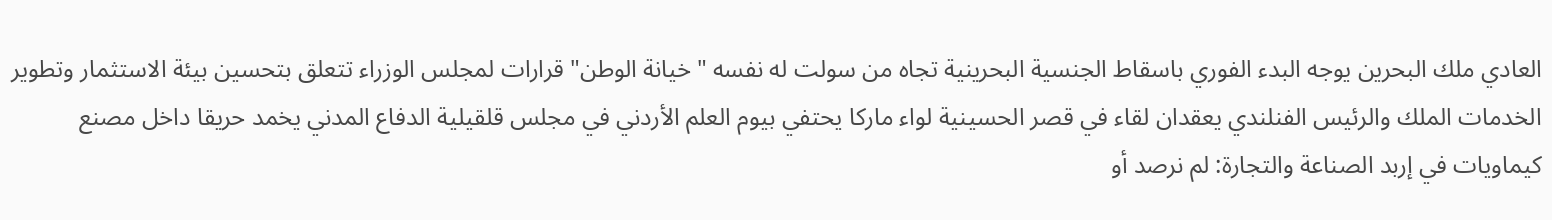العادي ملك البحرين يوجه البدء الفوري باسقاط الجنسية البحرينية تجاه من سولت له نفسه "خيانة الوطن" قرارات لمجلس الوزراء تتعلق بتحسين بيئة الاستثمار وتطوير الخدمات الملك والرئيس الفنلندي يعقدان لقاء في قصر الحسينية لواء ماركا يحتفي بيوم العلم الأردني في مجلس قلقيلية الدفاع المدني يخمد حريقا داخل مصنع كيماويات في إربد الصناعة والتجارة: لم نرصد أو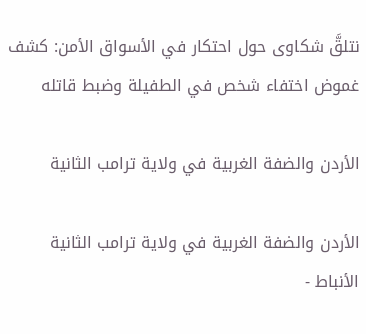نتلقَّ شكاوى حول احتكار في الأسواق الأمن: كشف غموض اختفاء شخص في الطفيلة وضبط قاتله

الأردن والضفة الغربية في ولاية ترامب الثانية

الأردن والضفة الغربية في ولاية ترامب الثانية
الأنباط -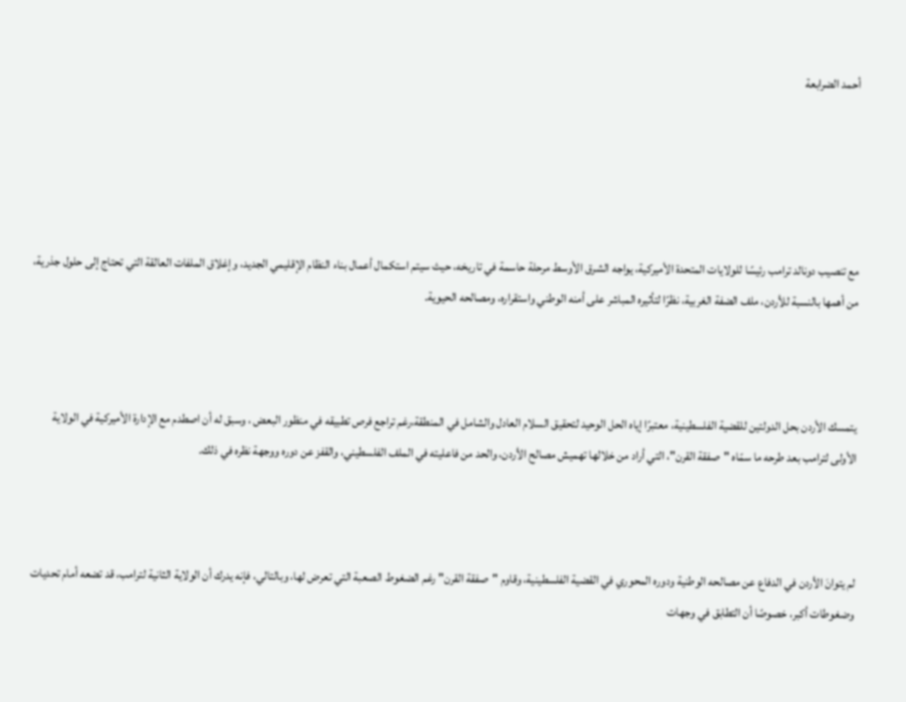أحمد الضرابعة





مع تنصيب دونالد ترامب رئيسًا للولايات المتحدة الأميركية، يواجه الشرق الأوسط مرحلة حاسمة في تاريخه، حيث سيتم استكمال أعمال بناء النظام الإقليمي الجديد، وإغلاق الملفات العالقة التي تحتاج إلى حلول جذرية، من أهمها بالنسبة للأردن، ملف الضفة الغربية، نظرًا لتأثيره المباشر على أمنه الوطني واستقراره، ومصالحه الحيوية.



يتمسك الأردن بحل الدولتين للقضية الفلسطينية، معتبرًا إياه الحل الوحيد لتحقيق السلام العادل والشامل في المنطقة،رغم تراجع فرص تطبيقه في منظور البعض ، وسبق له أن اصطدم مع الإدارة الأميركية في الولاية الأولى لترامب بعد طرحه ما سمّاه "صفقة القرن"، التي أراد من خلالها تهميش مصالح الأردن، والحد من فاعليته في الملف الفلسطيني، والقفز عن دوره ووجهة نظره في ذلك.



لم يتوانَ الأردن في الدفاع عن مصالحه الوطنية ودوره المحوري في القضية الفلسطينية، وقاوم "صفقة القرن" رغم الضغوط الصعبة التي تعرض لها، وبالتالي، فإنه يدرك أن الولاية الثانية لترامب، قد تضعه أمام تحديات وضغوطات أكبر، خصوصًا أن التطابق في وجهات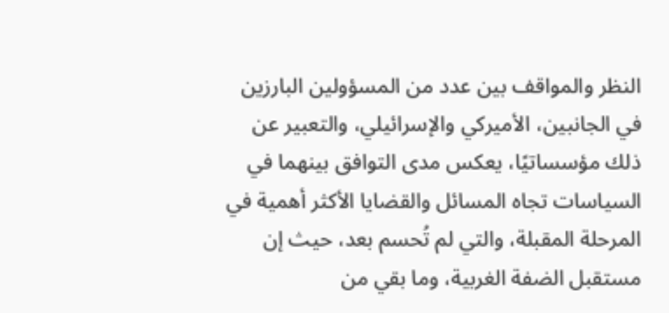النظر والمواقف بين عدد من المسؤولين البارزين في الجانبين، الأميركي والإسرائيلي، والتعبير عن ذلك مؤسساتيًا، يعكس مدى التوافق بينهما في السياسات تجاه المسائل والقضايا الأكثر أهمية في المرحلة المقبلة، والتي لم تُحسم بعد، حيث إن مستقبل الضفة الغربية، وما بقي من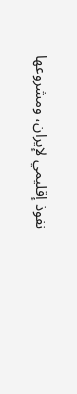نفوذ إقليمي لإيران، ومشروعها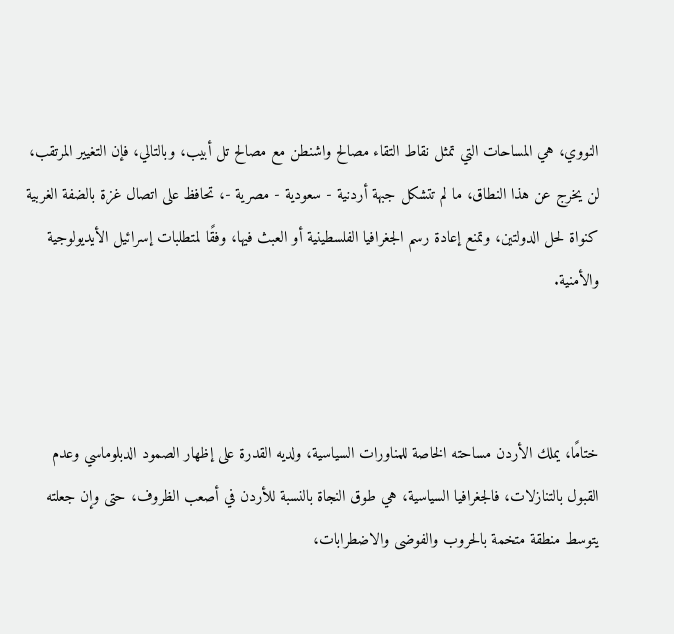النووي، هي المساحات التي تمثل نقاط التقاء مصالح واشنطن مع مصالح تل أبيب، وبالتالي، فإن التغيير المرتقب، لن يخرج عن هذا النطاق، ما لم تتشكل جبهة أردنية - سعودية - مصرية -، تحافظ على اتصال غزة بالضفة الغربية كنواة لحل الدولتين، وتمنع إعادة رسم الجغرافيا الفلسطينية أو العبث فيها، وفقًا لمتطلبات إسرائيل الأيديولوجية والأمنية.



ختامًا، يملك الأردن مساحته الخاصة للمناورات السياسية، ولديه القدرة على إظهار الصمود الدبلوماسي وعدم القبول بالتنازلات، فالجغرافيا السياسية، هي طوق النجاة بالنسبة للأردن في أصعب الظروف، حتى وإن جعلته يتوسط منطقة متخمة بالحروب والفوضى والاضطرابات،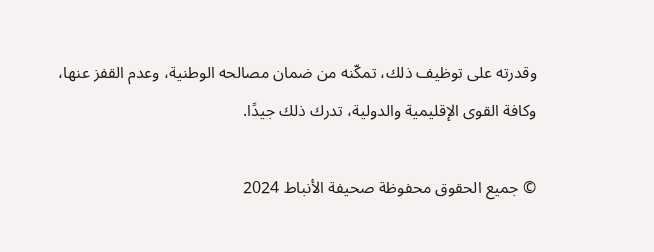وقدرته على توظيف ذلك، تمكّنه من ضمان مصالحه الوطنية، وعدم القفز عنها، وكافة القوى الإقليمية والدولية، تدرك ذلك جيدًا.

© جميع الحقوق محفوظة صحيفة الأنباط 2024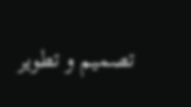تصميم و تطوير